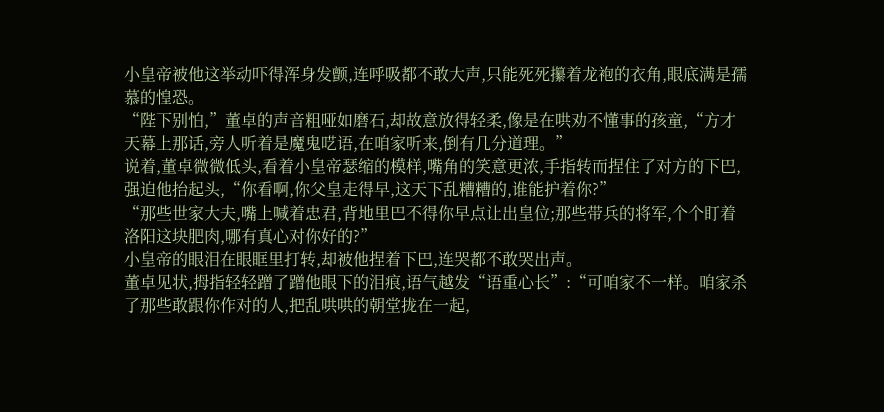小皇帝被他这举动吓得浑身发颤,连呼吸都不敢大声,只能死死攥着龙袍的衣角,眼底满是孺慕的惶恐。
“陛下别怕,”董卓的声音粗哑如磨石,却故意放得轻柔,像是在哄劝不懂事的孩童,“方才天幕上那话,旁人听着是魔鬼呓语,在咱家听来,倒有几分道理。”
说着,董卓微微低头,看着小皇帝瑟缩的模样,嘴角的笑意更浓,手指转而捏住了对方的下巴,强迫他抬起头,“你看啊,你父皇走得早,这天下乱糟糟的,谁能护着你?”
“那些世家大夫,嘴上喊着忠君,背地里巴不得你早点让出皇位;那些带兵的将军,个个盯着洛阳这块肥肉,哪有真心对你好的?”
小皇帝的眼泪在眼眶里打转,却被他捏着下巴,连哭都不敢哭出声。
董卓见状,拇指轻轻蹭了蹭他眼下的泪痕,语气越发“语重心长”:“可咱家不一样。咱家杀了那些敢跟你作对的人,把乱哄哄的朝堂拢在一起,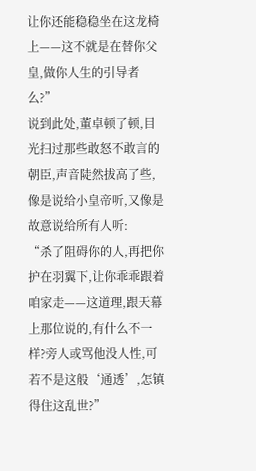让你还能稳稳坐在这龙椅上——这不就是在替你父皇,做你人生的引导者么?”
说到此处,董卓顿了顿,目光扫过那些敢怒不敢言的朝臣,声音陡然拔高了些,像是说给小皇帝听,又像是故意说给所有人听:
“杀了阻碍你的人,再把你护在羽翼下,让你乖乖跟着咱家走——这道理,跟天幕上那位说的,有什么不一样?旁人或骂他没人性,可若不是这般‘通透’,怎镇得住这乱世?”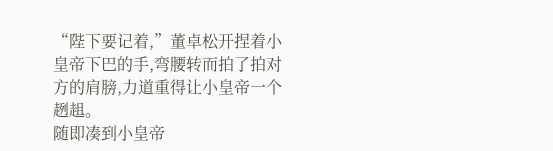“陛下要记着,”董卓松开捏着小皇帝下巴的手,弯腰转而拍了拍对方的肩膀,力道重得让小皇帝一个趔趄。
随即凑到小皇帝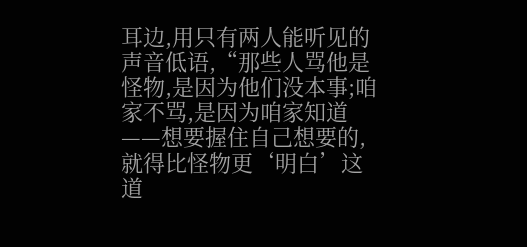耳边,用只有两人能听见的声音低语,“那些人骂他是怪物,是因为他们没本事;咱家不骂,是因为咱家知道——想要握住自己想要的,就得比怪物更‘明白’这道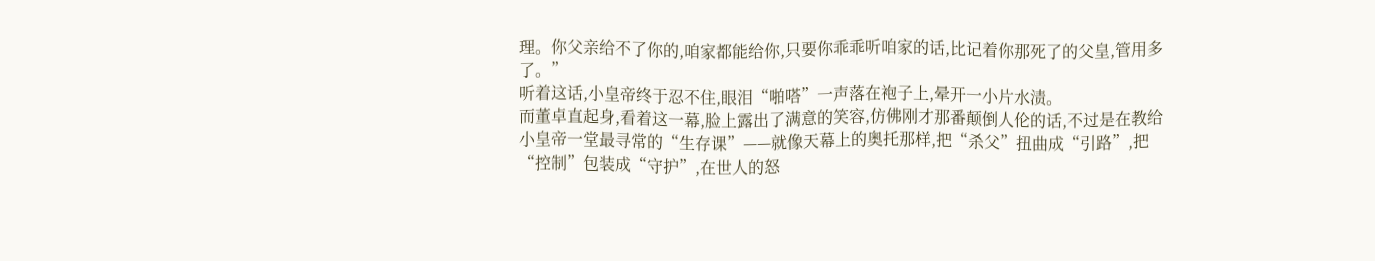理。你父亲给不了你的,咱家都能给你,只要你乖乖听咱家的话,比记着你那死了的父皇,管用多了。”
听着这话,小皇帝终于忍不住,眼泪“啪嗒”一声落在袍子上,晕开一小片水渍。
而董卓直起身,看着这一幕,脸上露出了满意的笑容,仿佛刚才那番颠倒人伦的话,不过是在教给小皇帝一堂最寻常的“生存课”——就像天幕上的奥托那样,把“杀父”扭曲成“引路”,把“控制”包装成“守护”,在世人的怒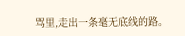骂里,走出一条毫无底线的路。